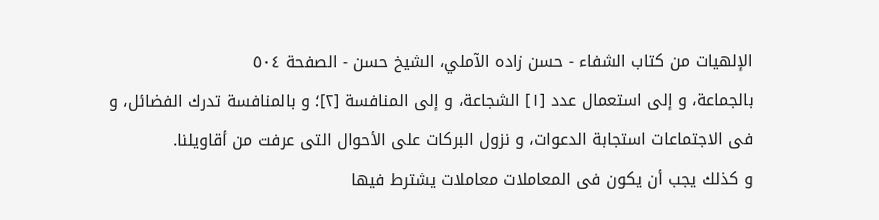الإلهيات من كتاب الشفاء - حسن زاده الآملي، الشيخ حسن - الصفحة ٥٠٤
بالجماعة، و إلى استعمال عدد [١] الشجاعة، و إلى المنافسة [٢]؛ و بالمنافسة تدرك الفضائل، و فى الاجتماعات استجابة الدعوات، و نزول البركات على الأحوال التى عرفت من أقاويلنا.
و كذلك يجب أن يكون فى المعاملات معاملات يشترط فيها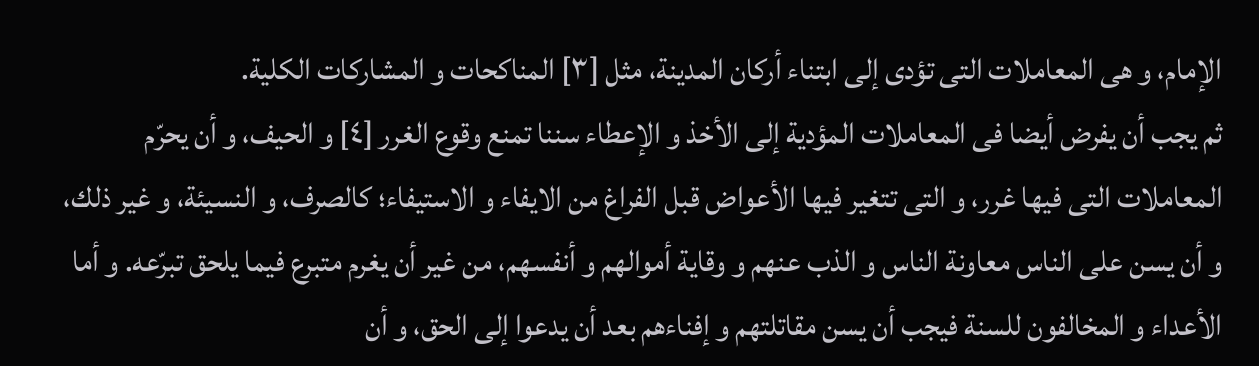الإمام، و هى المعاملات التى تؤدى إلى ابتناء أركان المدينة، مثل [٣] المناكحات و المشاركات الكلية.
ثم يجب أن يفرض أيضا فى المعاملات المؤدية إلى الأخذ و الإعطاء سننا تمنع وقوع الغرر [٤] و الحيف، و أن يحرّم المعاملات التى فيها غرر، و التى تتغير فيها الأعواض قبل الفراغ من الايفاء و الاستيفاء؛ كالصرف، و النسيئة، و غير ذلك، و أن يسن على الناس معاونة الناس و الذب عنهم و وقاية أموالهم و أنفسهم، من غير أن يغرم متبرع فيما يلحق تبرّعه. و أما الأعداء و المخالفون للسنة فيجب أن يسن مقاتلتهم و إفناءهم بعد أن يدعوا إلى الحق، و أن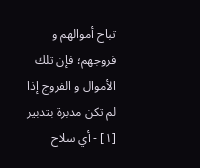تباح أموالهم و فروجهم؛ فإن تلك الأموال و الفروج إذا لم تكن مدبرة بتدبير
[١] - أي سلاح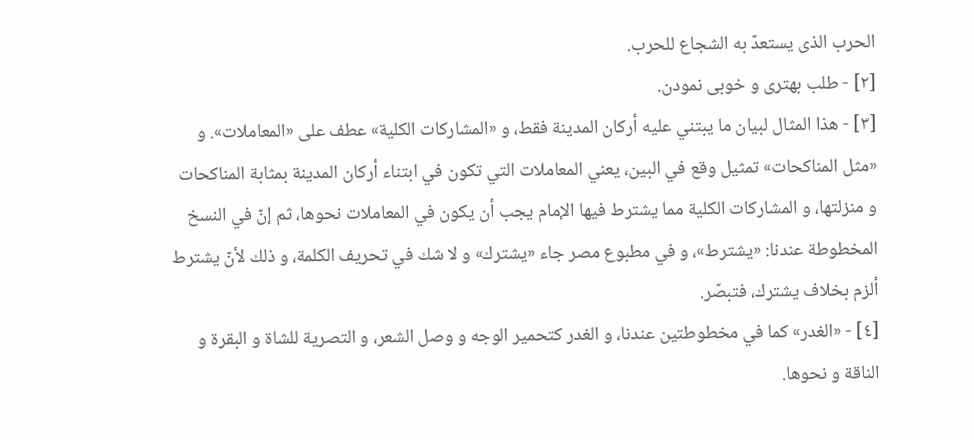الحرب الذى يستعدّ به الشجاع للحرب.
[٢] - طلب بهترى و خوبى نمودن.
[٣] - هذا المثال لبيان ما يبتني عليه أركان المدينة فقط، و «المشاركات الكلية» عطف على «المعاملات». و «مثل المناكحات» تمثيل وقع في البين، يعني المعاملات التي تكون في ابتناء أركان المدينة بمثابة المناكحات و منزلتها، و المشاركات الكلية مما يشترط فيها الإمام يجب أن يكون في المعاملات نحوها، ثم إنّ في النسخ المخطوطة عندنا: «يشترط»، و في مطبوع مصر جاء «يشترك» و لا شك في تحريف الكلمة، و ذلك لأنّ يشترط ألزم بخلاف يشترك، فتبصّر.
[٤] - «الغدر» كما في مخطوطتين عندنا، و الغدر كتحمير الوجه و وصل الشعر، و التصرية للشاة و البقرة و الناقة و نحوها.